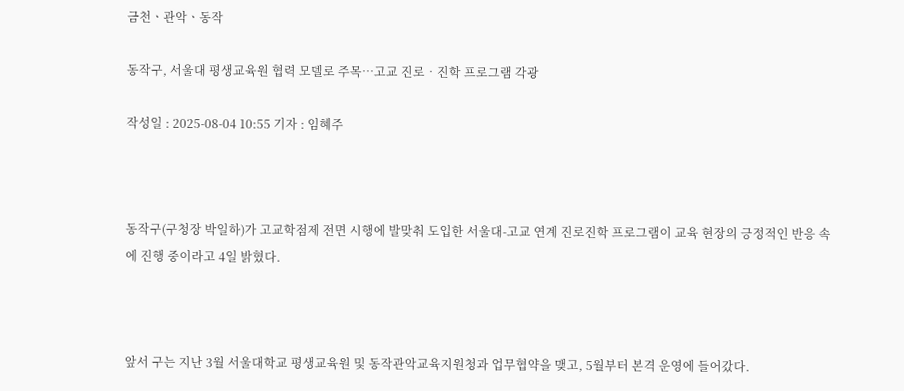금천ㆍ관악ㆍ동작

동작구, 서울대 평생교육원 협력 모델로 주목…고교 진로‧진학 프로그램 각광

작성일 : 2025-08-04 10:55 기자 : 임혜주



동작구(구청장 박일하)가 고교학점제 전면 시행에 발맞춰 도입한 서울대-고교 연계 진로진학 프로그램이 교육 현장의 긍정적인 반응 속에 진행 중이라고 4일 밝혔다.



앞서 구는 지난 3월 서울대학교 평생교육원 및 동작관악교육지원청과 업무협약을 맺고, 5월부터 본격 운영에 들어갔다.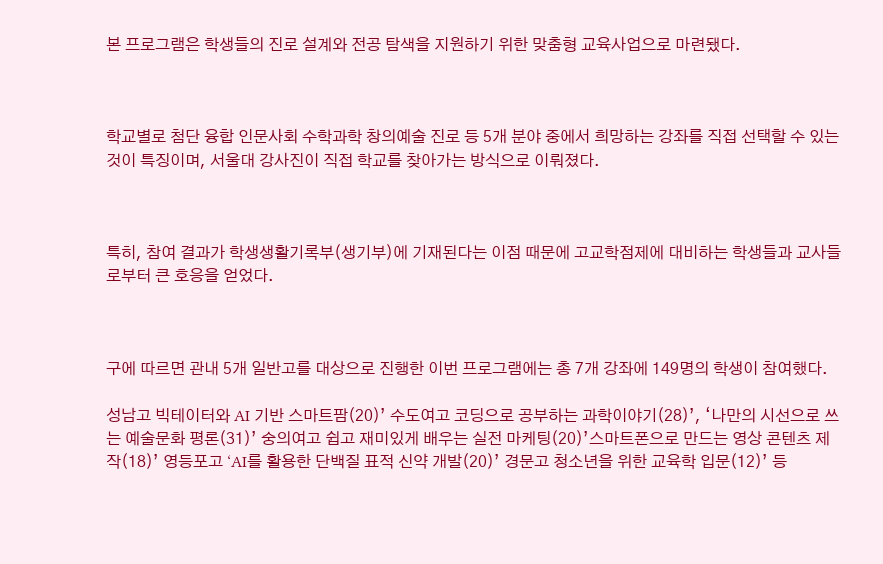본 프로그램은 학생들의 진로 설계와 전공 탐색을 지원하기 위한 맞춤형 교육사업으로 마련됐다.



학교별로 첨단 융합 인문사회 수학과학 창의예술 진로 등 5개 분야 중에서 희망하는 강좌를 직접 선택할 수 있는 것이 특징이며, 서울대 강사진이 직접 학교를 찾아가는 방식으로 이뤄졌다.



특히, 참여 결과가 학생생활기록부(생기부)에 기재된다는 이점 때문에 고교학점제에 대비하는 학생들과 교사들로부터 큰 호응을 얻었다.



구에 따르면 관내 5개 일반고를 대상으로 진행한 이번 프로그램에는 총 7개 강좌에 149명의 학생이 참여했다.

성남고 빅테이터와 AI 기반 스마트팜(20)’ 수도여고 코딩으로 공부하는 과학이야기(28)’, ‘나만의 시선으로 쓰는 예술문화 평론(31)’ 숭의여고 쉽고 재미있게 배우는 실전 마케팅(20)’스마트폰으로 만드는 영상 콘텐츠 제작(18)’ 영등포고 ‘AI를 활용한 단백질 표적 신약 개발(20)’ 경문고 청소년을 위한 교육학 입문(12)’ 등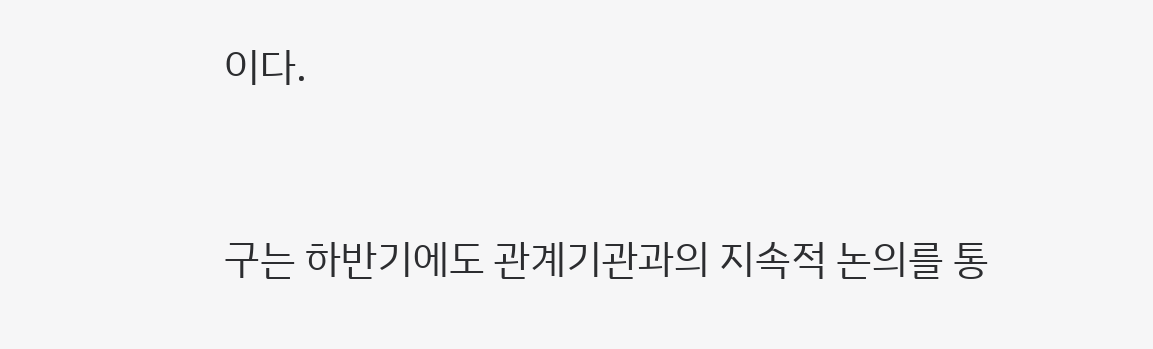이다.



구는 하반기에도 관계기관과의 지속적 논의를 통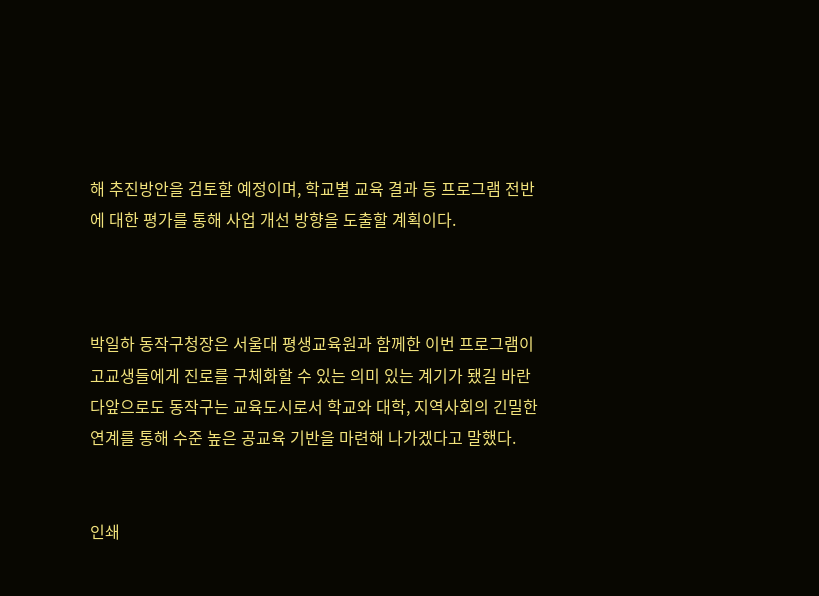해 추진방안을 검토할 예정이며, 학교별 교육 결과 등 프로그램 전반에 대한 평가를 통해 사업 개선 방향을 도출할 계획이다.



박일하 동작구청장은 서울대 평생교육원과 함께한 이번 프로그램이 고교생들에게 진로를 구체화할 수 있는 의미 있는 계기가 됐길 바란다앞으로도 동작구는 교육도시로서 학교와 대학, 지역사회의 긴밀한 연계를 통해 수준 높은 공교육 기반을 마련해 나가겠다고 말했다.


인쇄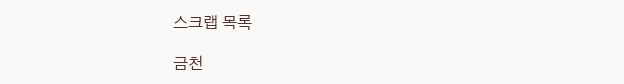스크랩 목록

금천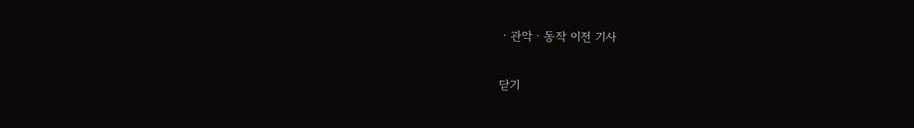ㆍ관악ㆍ동작 이전 기사

닫기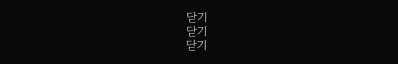닫기
닫기
닫기